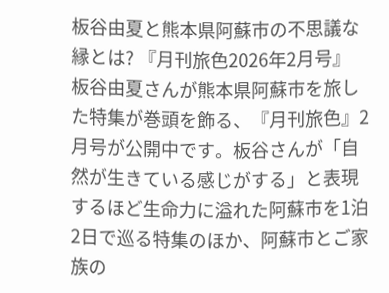板谷由夏と熊本県阿蘇市の不思議な縁とは? 『月刊旅色2026年2月号』
板谷由夏さんが熊本県阿蘇市を旅した特集が巻頭を飾る、『月刊旅色』2月号が公開中です。板谷さんが「自然が生きている感じがする」と表現するほど生命力に溢れた阿蘇市を1泊2日で巡る特集のほか、阿蘇市とご家族の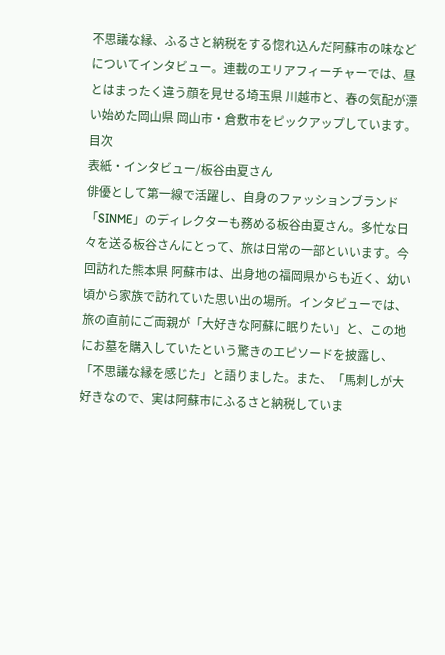不思議な縁、ふるさと納税をする惚れ込んだ阿蘇市の味などについてインタビュー。連載のエリアフィーチャーでは、昼とはまったく違う顔を見せる埼玉県 川越市と、春の気配が漂い始めた岡山県 岡山市・倉敷市をピックアップしています。
目次
表紙・インタビュー/板谷由夏さん
俳優として第一線で活躍し、自身のファッションブランド「SINME」のディレクターも務める板谷由夏さん。多忙な日々を送る板谷さんにとって、旅は日常の一部といいます。今回訪れた熊本県 阿蘇市は、出身地の福岡県からも近く、幼い頃から家族で訪れていた思い出の場所。インタビューでは、旅の直前にご両親が「大好きな阿蘇に眠りたい」と、この地にお墓を購入していたという驚きのエピソードを披露し、「不思議な縁を感じた」と語りました。また、「馬刺しが大好きなので、実は阿蘇市にふるさと納税していま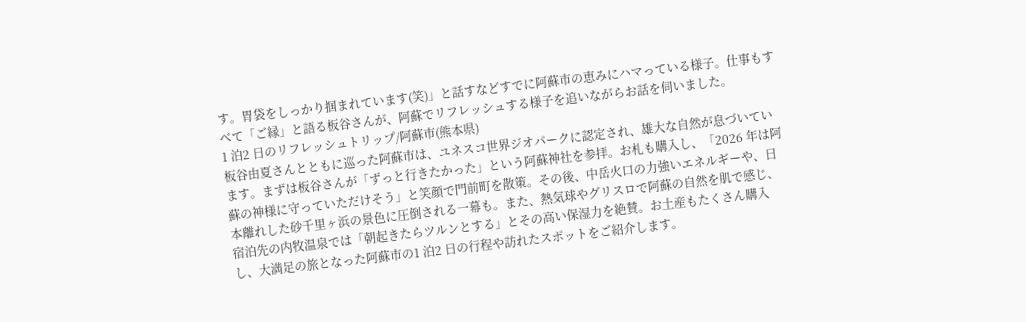す。胃袋をしっかり掴まれています(笑)」と話すなどすでに阿蘇市の恵みにハマっている様子。仕事もすべて「ご縁」と語る板谷さんが、阿蘇でリフレッシュする様子を追いながらお話を伺いました。
1 泊2 日のリフレッシュトリップ/阿蘇市(熊本県)
板谷由夏さんとともに巡った阿蘇市は、ユネスコ世界ジオパークに認定され、雄大な自然が息づいています。まずは板谷さんが「ずっと行きたかった」という阿蘇神社を参拝。お札も購入し、「2026 年は阿蘇の神様に守っていただけそう」と笑顔で門前町を散策。その後、中岳火口の力強いエネルギーや、日本離れした砂千里ヶ浜の景色に圧倒される一幕も。また、熱気球やグリスロで阿蘇の自然を肌で感じ、宿泊先の内牧温泉では「朝起きたらツルンとする」とその高い保湿力を絶賛。お土産もたくさん購入し、大満足の旅となった阿蘇市の1 泊2 日の行程や訪れたスポットをご紹介します。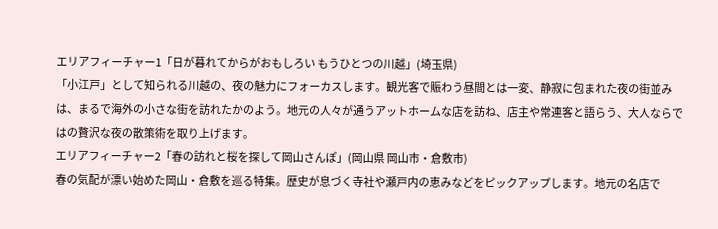エリアフィーチャー1「日が暮れてからがおもしろい もうひとつの川越」(埼玉県)
「小江戸」として知られる川越の、夜の魅力にフォーカスします。観光客で賑わう昼間とは一変、静寂に包まれた夜の街並みは、まるで海外の小さな街を訪れたかのよう。地元の人々が通うアットホームな店を訪ね、店主や常連客と語らう、大人ならではの贅沢な夜の散策術を取り上げます。
エリアフィーチャー2「春の訪れと桜を探して岡山さんぽ」(岡山県 岡山市・倉敷市)
春の気配が漂い始めた岡山・倉敷を巡る特集。歴史が息づく寺社や瀬戸内の恵みなどをピックアップします。地元の名店で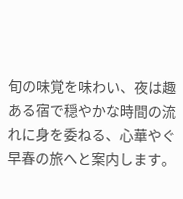旬の味覚を味わい、夜は趣ある宿で穏やかな時間の流れに身を委ねる、心華やぐ早春の旅へと案内します。